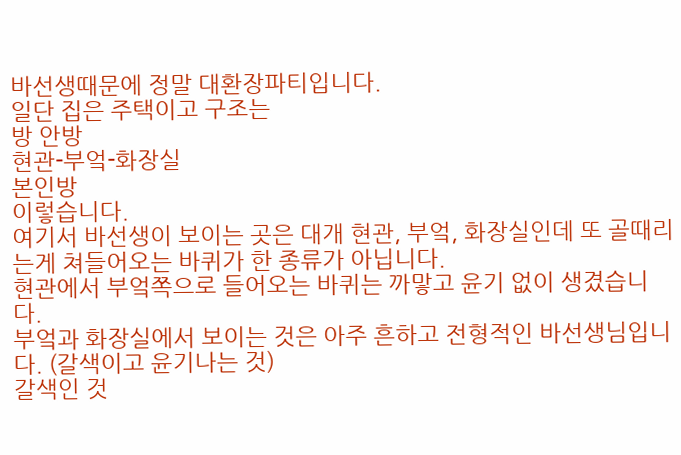바선생때문에 정말 대환장파티입니다.
일단 집은 주택이고 구조는
방 안방
현관-부엌-화장실
본인방
이렇습니다.
여기서 바선생이 보이는 곳은 대개 현관, 부엌, 화장실인데 또 골때리는게 쳐들어오는 바퀴가 한 종류가 아닙니다.
현관에서 부엌쪽으로 들어오는 바퀴는 까맣고 윤기 없이 생겼습니다.
부엌과 화장실에서 보이는 것은 아주 흔하고 전형적인 바선생님입니다. (갈색이고 윤기나는 것)
갈색인 것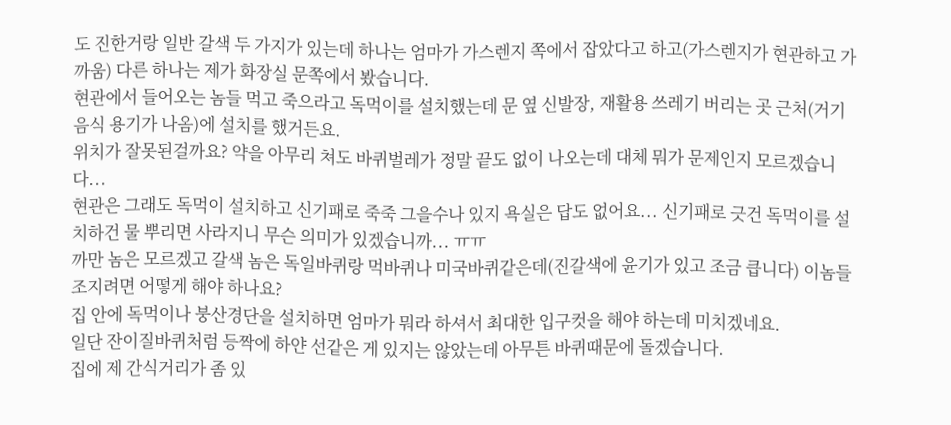도 진한거랑 일반 갈색 두 가지가 있는데 하나는 엄마가 가스렌지 쪽에서 잡았다고 하고(가스렌지가 현관하고 가까움) 다른 하나는 제가 화장실 문쪽에서 봤습니다.
현관에서 들어오는 놈들 먹고 죽으라고 독먹이를 설치했는데 문 옆 신발장, 재활용 쓰레기 버리는 곳 근처(거기 음식 용기가 나옴)에 설치를 했거든요.
위치가 잘못된걸까요? 약을 아무리 쳐도 바퀴벌레가 정말 끝도 없이 나오는데 대체 뭐가 문제인지 모르겠습니다...
현관은 그래도 독먹이 설치하고 신기패로 죽죽 그을수나 있지 욕실은 답도 없어요... 신기패로 긋건 독먹이를 설치하건 물 뿌리면 사라지니 무슨 의미가 있겠습니까... ㅠㅠ
까만 놈은 모르겠고 갈색 놈은 독일바퀴랑 먹바퀴나 미국바퀴같은데(진갈색에 윤기가 있고 조금 큽니다) 이놈들 조지려면 어떻게 해야 하나요?
집 안에 독먹이나 붕산경단을 설치하면 엄마가 뭐라 하셔서 최대한 입구컷을 해야 하는데 미치겠네요.
일단 잔이질바퀴처럼 등짝에 하얀 선같은 게 있지는 않았는데 아무튼 바퀴때문에 돌겠습니다.
집에 제 간식거리가 좀 있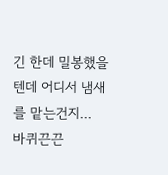긴 한데 밀봉했을텐데 어디서 냄새를 맡는건지...
바퀴끈끈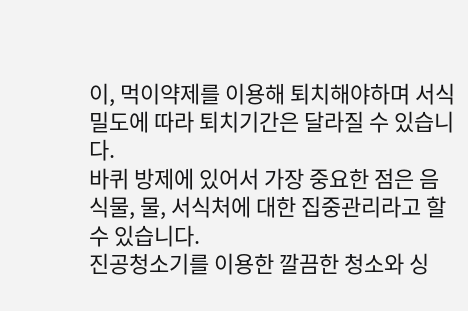이, 먹이약제를 이용해 퇴치해야하며 서식밀도에 따라 퇴치기간은 달라질 수 있습니다.
바퀴 방제에 있어서 가장 중요한 점은 음식물, 물, 서식처에 대한 집중관리라고 할 수 있습니다.
진공청소기를 이용한 깔끔한 청소와 싱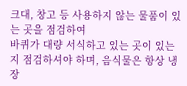크대, 창고 등 사용하지 않는 물품이 있는 곳을 점검하여
바퀴가 대량 서식하고 있는 곳이 있는지 점검하셔야 하며, 음식물은 항상 냉장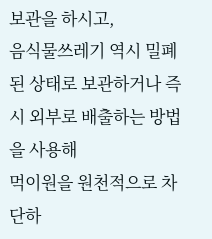보관을 하시고,
음식물쓰레기 역시 밀폐된 상태로 보관하거나 즉시 외부로 배출하는 방법을 사용해
먹이원을 원천적으로 차단하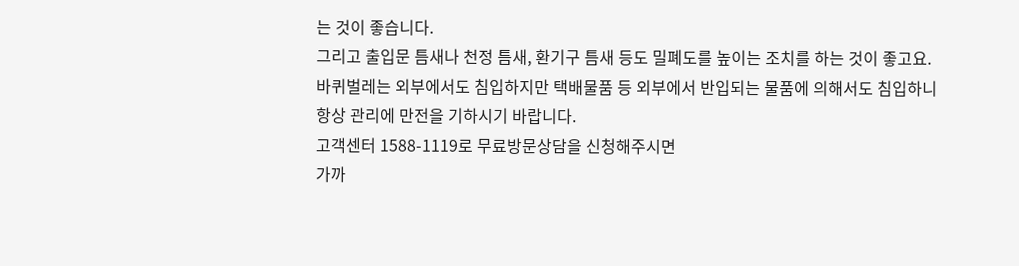는 것이 좋습니다.
그리고 출입문 틈새나 천정 틈새, 환기구 틈새 등도 밀폐도를 높이는 조치를 하는 것이 좋고요.
바퀴벌레는 외부에서도 침입하지만 택배물품 등 외부에서 반입되는 물품에 의해서도 침입하니
항상 관리에 만전을 기하시기 바랍니다.
고객센터 1588-1119로 무료방문상담을 신청해주시면
가까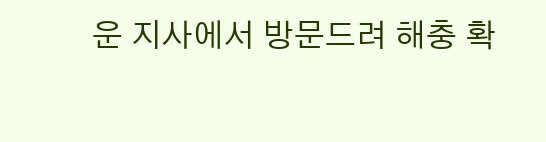운 지사에서 방문드려 해충 확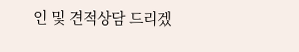인 및 견적상담 드리겠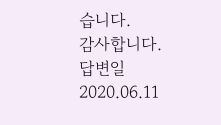습니다.
감사합니다.
답변일 2020.06.11